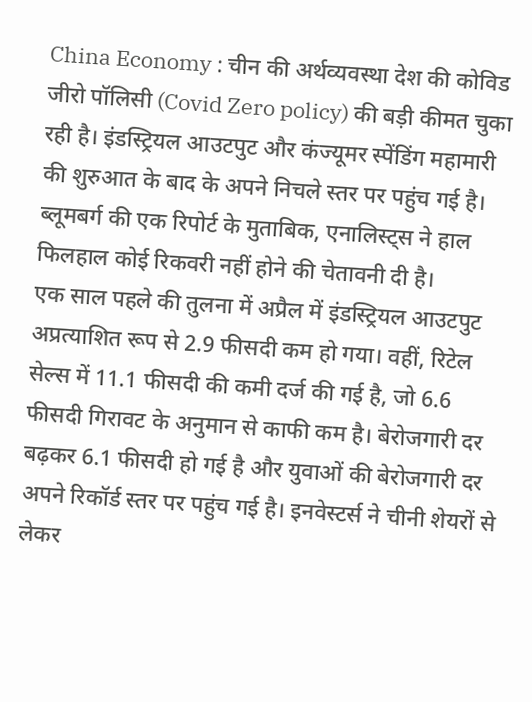China Economy : चीन की अर्थव्यवस्था देश की कोविड जीरो पॉलिसी (Covid Zero policy) की बड़ी कीमत चुका रही है। इंडस्ट्रियल आउटपुट और कंज्यूमर स्पेंडिंग महामारी की शुरुआत के बाद के अपने निचले स्तर पर पहुंच गई है। ब्लूमबर्ग की एक रिपोर्ट के मुताबिक, एनालिस्ट्स ने हाल फिलहाल कोई रिकवरी नहीं होने की चेतावनी दी है।
एक साल पहले की तुलना में अप्रैल में इंडस्ट्रियल आउटपुट अप्रत्याशित रूप से 2.9 फीसदी कम हो गया। वहीं, रिटेल सेल्स में 11.1 फीसदी की कमी दर्ज की गई है, जो 6.6 फीसदी गिरावट के अनुमान से काफी कम है। बेरोजगारी दर बढ़कर 6.1 फीसदी हो गई है और युवाओं की बेरोजगारी दर अपने रिकॉर्ड स्तर पर पहुंच गई है। इनवेस्टर्स ने चीनी शेयरों से लेकर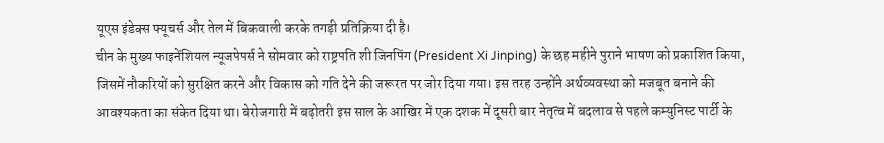यूएस इंडेक्स फ्यूचर्स और तेल में बिकवाली करके तगड़ी प्रतिक्रिया दी है।
चीन के मुख्य फाइनेंशियल न्यूजपेपर्स ने सोमवार को राष्ट्रपति शी जिनपिंग (President Xi Jinping) के छह महीने पुराने भाषण को प्रकाशित किया, जिसमें नौकरियों को सुरक्षित करने और विकास को गति देने की जरूरत पर जोर दिया गया। इस तरह उन्होंने अर्थव्यवस्था को मजबूत बनाने की आवश्यकता का संकेत दिया था। बेरोजगारी में बढ़ोतरी इस साल के आखिर में एक दशक में दूसरी बार नेतृत्व में बदलाव से पहले कम्युनिस्ट पार्टी के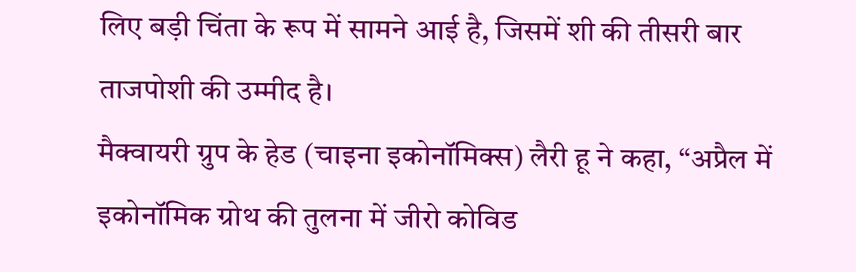लिए बड़ी चिंता के रूप में सामने आई है, जिसमें शी की तीसरी बार ताजपोशी की उम्मीद है।
मैक्वायरी ग्रुप के हेड (चाइना इकोनॉमिक्स) लैरी हू ने कहा, “अप्रैल में इकोनॉमिक ग्रोथ की तुलना में जीरो कोविड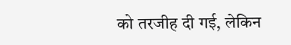को तरजीह दी गई, लेकिन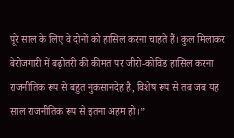पूरे साल के लिए वे दोनों को हासिल करना चाहते हैं। कुल मिलाकर बेरोजगारी में बढ़ोतरी की कीमत पर जीरो-कोविड हासिल करना राजनीतिक रूप से बहुत नुकसानदेह है, विशेष रूप से तब जब यह साल राजनीतिक रूप से इतना अहम हो।”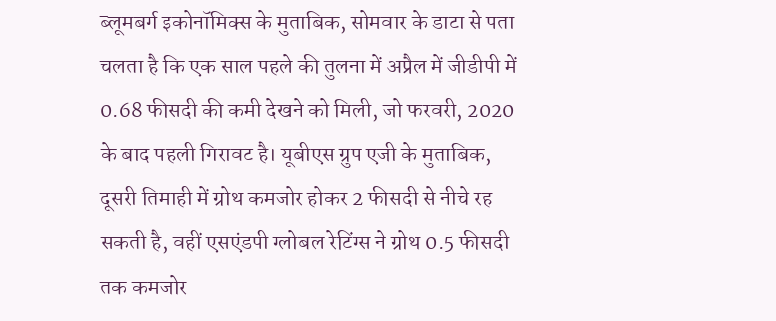ब्लूमबर्ग इकोनॉमिक्स के मुताबिक, सोमवार के डाटा से पता चलता है कि एक साल पहले की तुलना में अप्रैल में जीडीपी में 0.68 फीसदी की कमी देखने को मिली, जो फरवरी, 2020 के बाद पहली गिरावट है। यूबीएस ग्रुप एजी के मुताबिक, दूसरी तिमाही में ग्रोथ कमजोर होकर 2 फीसदी से नीचे रह सकती है, वहीं एसएंडपी ग्लोबल रेटिंग्स ने ग्रोथ 0.5 फीसदी तक कमजोर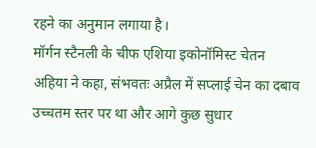रहने का अनुमान लगाया है।
मॉर्गन स्टैनली के चीफ एशिया इकोनॉमिस्ट चेतन अहिया ने कहा, संभवतः अप्रैल में सप्लाई चेन का दबाव उच्चतम स्तर पर था और आगे कुछ सुधार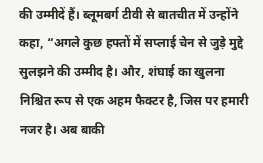की उम्मीदें हैं। ब्लूमबर्ग टीवी से बातचीत में उन्होंने कहा, “अगले कुछ हफ्तों में सप्लाई चेन से जुड़े मुद्दे सुलझने की उम्मीद है। और, शंघाई का खुलना निश्चित रूप से एक अहम फैक्टर है, जिस पर हमारी नजर है। अब बाकी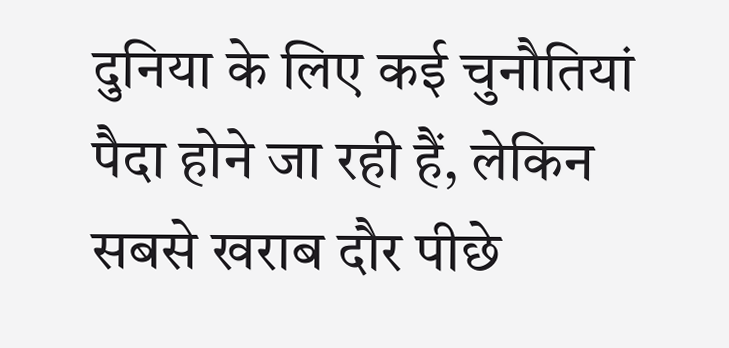दुनिया के लिए कई चुनौतियां पैदा होने जा रही हैं, लेकिन सबसे खराब दौर पीछे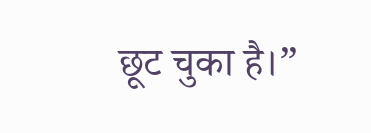छूट चुका है।”